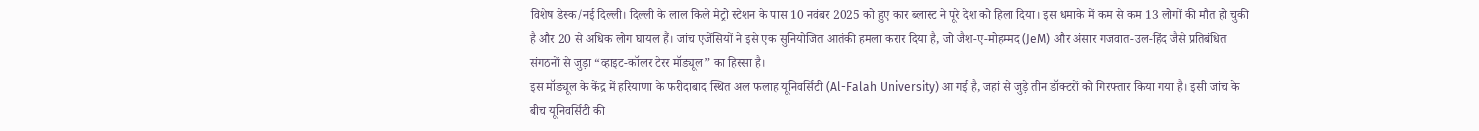विशेष डेस्क/नई दिल्ली। दिल्ली के लाल किले मेट्रो स्टेशन के पास 10 नवंबर 2025 को हुए कार ब्लास्ट ने पूरे देश को हिला दिया। इस धमाके में कम से कम 13 लोगों की मौत हो चुकी है और 20 से अधिक लोग घायल हैं। जांच एजेंसियों ने इसे एक सुनियोजित आतंकी हमला करार दिया है, जो जैश-ए-मोहम्मद (JeM) और अंसार गजवात-उल-हिंद जैसे प्रतिबंधित संगठनों से जुड़ा “व्हाइट-कॉलर टेरर मॉड्यूल” का हिस्सा है।
इस मॉड्यूल के केंद्र में हरियाणा के फरीदाबाद स्थित अल फलाह यूनिवर्सिटी (Al-Falah University) आ गई है, जहां से जुड़े तीन डॉक्टरों को गिरफ्तार किया गया है। इसी जांच के बीच यूनिवर्सिटी की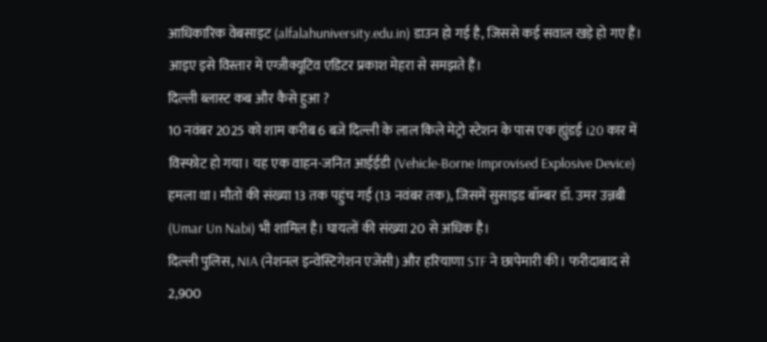आधिकारिक वेबसाइट (alfalahuniversity.edu.in) डाउन हो गई है, जिससे कई सवाल खड़े हो गए हैं। आइए इसे विस्तार में एग्जीक्यूटिव एडिटर प्रकाश मेहरा से समझते हैं।
दिल्ली ब्लास्ट कब और कैसे हुआ ?
10 नवंबर 2025 को शाम करीब 6 बजे दिल्ली के लाल किले मेट्रो स्टेशन के पास एक ह्युंडई i20 कार में विस्फोट हो गया। यह एक वाहन-जनित आईईडी (Vehicle-Borne Improvised Explosive Device) हमला था। मौतों की संख्या 13 तक पहुंच गई (13 नवंबर तक), जिसमें सुसाइड बॉम्बर डॉ. उमर उन्नबी (Umar Un Nabi) भी शामिल है। घायलों की संख्या 20 से अधिक है।
दिल्ली पुलिस, NIA (नेशनल इन्वेस्टिगेशन एजेंसी) और हरियाणा STF ने छापेमारी की। फरीदाबाद से 2,900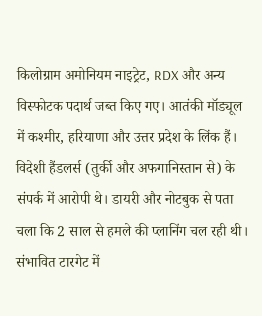किलोग्राम अमोनियम नाइट्रेट, RDX और अन्य विस्फोटक पदार्थ जब्त किए गए। आतंकी मॉड्यूल में कश्मीर, हरियाणा और उत्तर प्रदेश के लिंक हैं। विदेशी हैंडलर्स (तुर्की और अफगानिस्तान से) के संपर्क में आरोपी थे। डायरी और नोटबुक से पता चला कि 2 साल से हमले की प्लानिंग चल रही थी। संभावित टारगेट में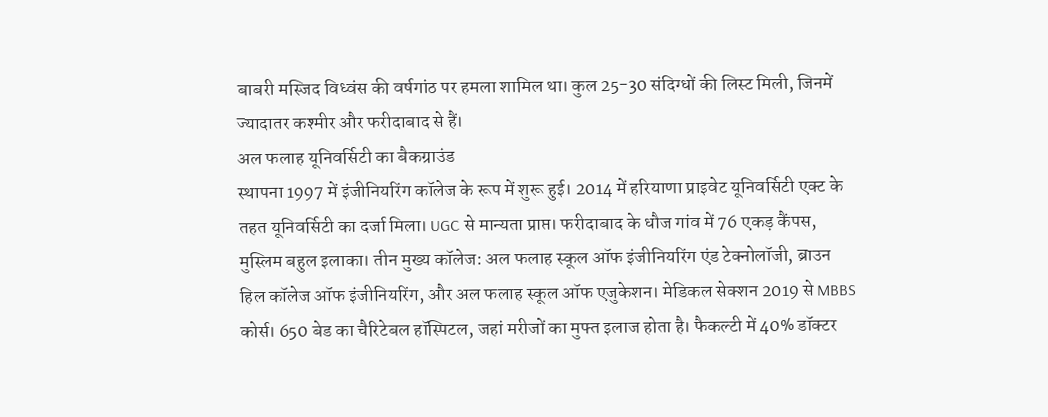बाबरी मस्जिद विध्वंस की वर्षगांठ पर हमला शामिल था। कुल 25-30 संदिग्धों की लिस्ट मिली, जिनमें ज्यादातर कश्मीर और फरीदाबाद से हैं।
अल फलाह यूनिवर्सिटी का बैकग्राउंड
स्थापना 1997 में इंजीनियरिंग कॉलेज के रूप में शुरू हुई। 2014 में हरियाणा प्राइवेट यूनिवर्सिटी एक्ट के तहत यूनिवर्सिटी का दर्जा मिला। UGC से मान्यता प्राप्त। फरीदाबाद के धौज गांव में 76 एकड़ कैंपस, मुस्लिम बहुल इलाका। तीन मुख्य कॉलेज: अल फलाह स्कूल ऑफ इंजीनियरिंग एंड टेक्नोलॉजी, ब्राउन हिल कॉलेज ऑफ इंजीनियरिंग, और अल फलाह स्कूल ऑफ एजुकेशन। मेडिकल सेक्शन 2019 से MBBS कोर्स। 650 बेड का चैरिटेबल हॉस्पिटल, जहां मरीजों का मुफ्त इलाज होता है। फैकल्टी में 40% डॉक्टर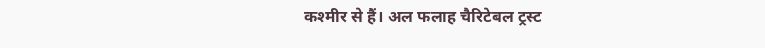कश्मीर से हैं। अल फलाह चैरिटेबल ट्रस्ट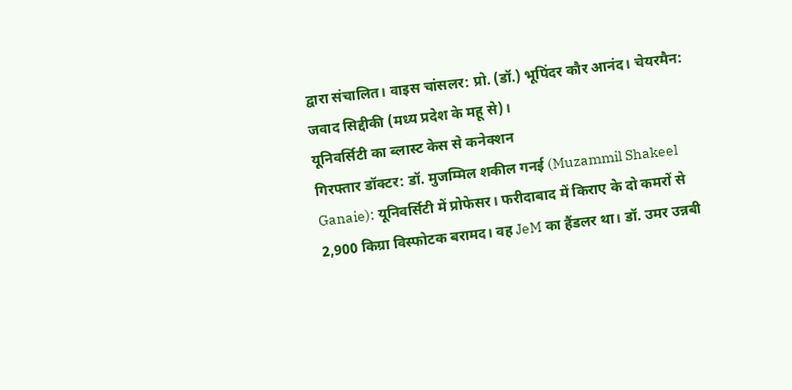द्वारा संचालित। वाइस चांसलर: प्रो. (डॉ.) भूपिंदर कौर आनंद। चेयरमैन: जवाद सिद्दीकी (मध्य प्रदेश के महू से)।
यूनिवर्सिटी का ब्लास्ट केस से कनेक्शन
गिरफ्तार डॉक्टर: डॉ. मुजम्मिल शकील गनई (Muzammil Shakeel Ganaie): यूनिवर्सिटी में प्रोफेसर। फरीदाबाद में किराए के दो कमरों से 2,900 किग्रा विस्फोटक बरामद। वह JeM का हैंडलर था। डॉ. उमर उन्नबी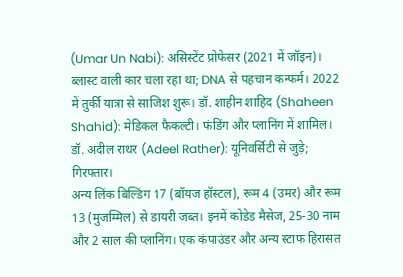(Umar Un Nabi): असिस्टेंट प्रोफेसर (2021 में जॉइन)। ब्लास्ट वाली कार चला रहा था; DNA से पहचान कन्फर्म। 2022 में तुर्की यात्रा से साजिश शुरू। डॉ. शाहीन शाहिद (Shaheen Shahid): मेडिकल फैकल्टी। फंडिंग और प्लानिंग में शामिल। डॉ. अदील राथर (Adeel Rather): यूनिवर्सिटी से जुड़े; गिरफ्तार।
अन्य लिंक बिल्डिंग 17 (बॉयज हॉस्टल), रूम 4 (उमर) और रूम 13 (मुजम्मिल) से डायरी जब्त। इनमें कोडेड मैसेज, 25-30 नाम और 2 साल की प्लानिंग। एक कंपाउंडर और अन्य स्टाफ हिरासत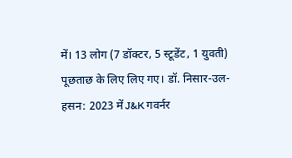में। 13 लोग (7 डॉक्टर, 5 स्टूडेंट, 1 युवती) पूछताछ के लिए लिए गए। डॉ. निसार-उल-हसन: 2023 में J&K गवर्नर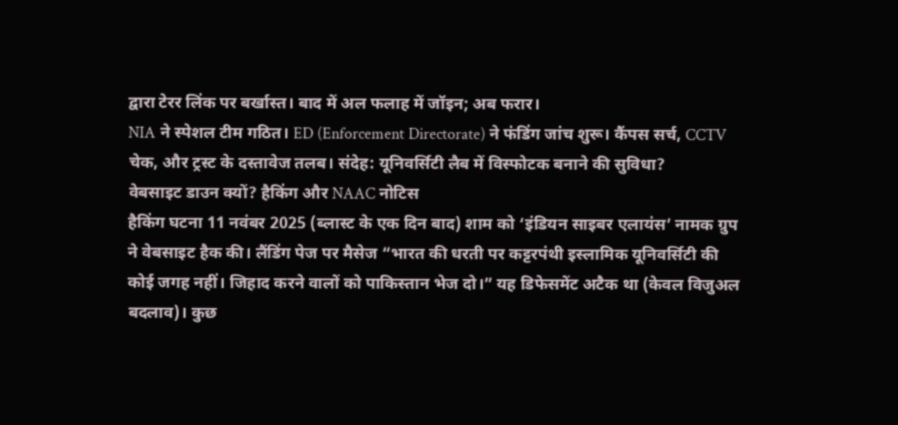द्वारा टेरर लिंक पर बर्खास्त। बाद में अल फलाह में जॉइन; अब फरार।
NIA ने स्पेशल टीम गठित। ED (Enforcement Directorate) ने फंडिंग जांच शुरू। कैंपस सर्च, CCTV चेक, और ट्रस्ट के दस्तावेज तलब। संदेह: यूनिवर्सिटी लैब में विस्फोटक बनाने की सुविधा?
वेबसाइट डाउन क्यों? हैकिंग और NAAC नोटिस
हैकिंग घटना 11 नवंबर 2025 (ब्लास्ट के एक दिन बाद) शाम को ‘इंडियन साइबर एलायंस’ नामक ग्रुप ने वेबसाइट हैक की। लैंडिंग पेज पर मैसेज “भारत की धरती पर कट्टरपंथी इस्लामिक यूनिवर्सिटी की कोई जगह नहीं। जिहाद करने वालों को पाकिस्तान भेज दो।” यह डिफेसमेंट अटैक था (केवल विजुअल बदलाव)। कुछ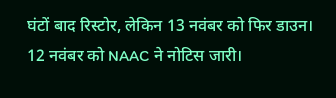घंटों बाद रिस्टोर, लेकिन 13 नवंबर को फिर डाउन।
12 नवंबर को NAAC ने नोटिस जारी।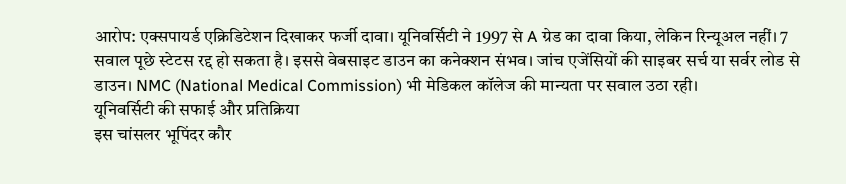आरोप: एक्सपायर्ड एक्रिडिटेशन दिखाकर फर्जी दावा। यूनिवर्सिटी ने 1997 से A ग्रेड का दावा किया, लेकिन रिन्यूअल नहीं। 7 सवाल पूछे स्टेटस रद्द हो सकता है। इससे वेबसाइट डाउन का कनेक्शन संभव। जांच एजेंसियों की साइबर सर्च या सर्वर लोड से डाउन। NMC (National Medical Commission) भी मेडिकल कॉलेज की मान्यता पर सवाल उठा रही।
यूनिवर्सिटी की सफाई और प्रतिक्रिया
इस चांसलर भूपिंदर कौर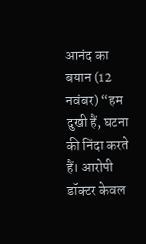आनंद का बयान (12 नवंबर) “हम दुखी हैं, घटना की निंदा करते हैं। आरोपी डॉक्टर केवल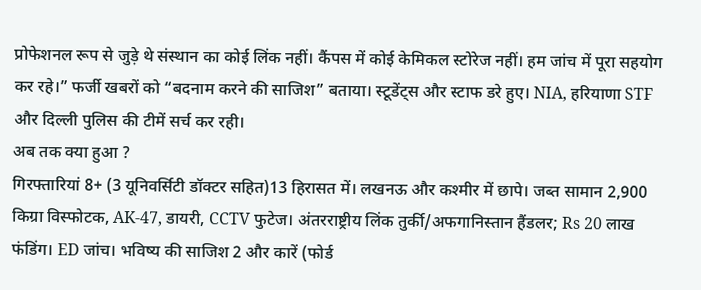प्रोफेशनल रूप से जुड़े थे संस्थान का कोई लिंक नहीं। कैंपस में कोई केमिकल स्टोरेज नहीं। हम जांच में पूरा सहयोग कर रहे।” फर्जी खबरों को “बदनाम करने की साजिश” बताया। स्टूडेंट्स और स्टाफ डरे हुए। NIA, हरियाणा STF और दिल्ली पुलिस की टीमें सर्च कर रही।
अब तक क्या हुआ ?
गिरफ्तारियां 8+ (3 यूनिवर्सिटी डॉक्टर सहित)13 हिरासत में। लखनऊ और कश्मीर में छापे। जब्त सामान 2,900 किग्रा विस्फोटक, AK-47, डायरी, CCTV फुटेज। अंतरराष्ट्रीय लिंक तुर्की/अफगानिस्तान हैंडलर; Rs 20 लाख फंडिंग। ED जांच। भविष्य की साजिश 2 और कारें (फोर्ड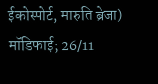ईकोस्पोर्ट, मारुति ब्रेजा) मॉडिफाई; 26/11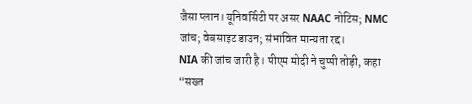जैसा प्लान। यूनिवर्सिटी पर असर NAAC नोटिस; NMC जांच; वेबसाइट डाउन; संभावित मान्यता रद्द।
NIA की जांच जारी है। पीएम मोदी ने चुप्पी तोड़ी, कहा “सख्त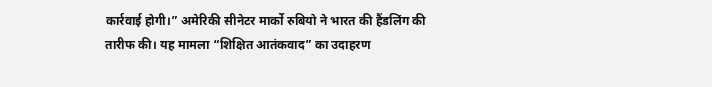कार्रवाई होगी।” अमेरिकी सीनेटर मार्को रुबियो ने भारत की हैंडलिंग की तारीफ की। यह मामला “शिक्षित आतंकवाद” का उदाहरण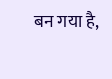बन गया है,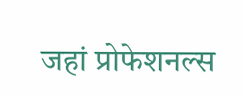जहां प्रोफेशनल्स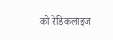को रेडिकलाइज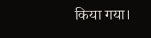किया गया।